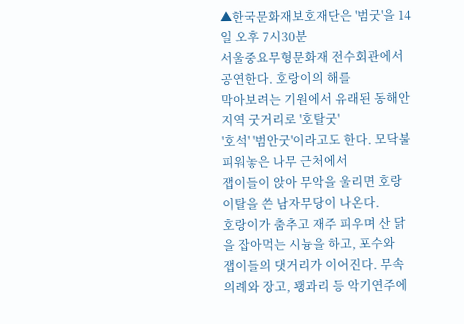▲한국문화재보호재단은 '범굿'을 14일 오후 7시30분
서울중요무형문화재 전수회관에서 공연한다. 호랑이의 해를
막아보려는 기원에서 유래된 동해안 지역 굿거리로 '호탈굿'
'호석' '범안굿'이라고도 한다. 모닥불 피워놓은 나무 근처에서
잽이들이 앉아 무악을 울리면 호랑이탈을 쓴 남자무당이 나온다.
호랑이가 춤추고 재주 피우며 산 닭을 잡아먹는 시늉을 하고, 포수와
잽이들의 댓거리가 이어진다. 무속의례와 장고, 꽹과리 등 악기연주에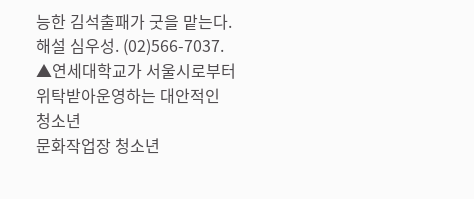능한 김석출패가 굿을 맡는다. 해설 심우성. (02)566-7037.
▲연세대학교가 서울시로부터 위탁받아운영하는 대안적인 청소년
문화작업장 청소년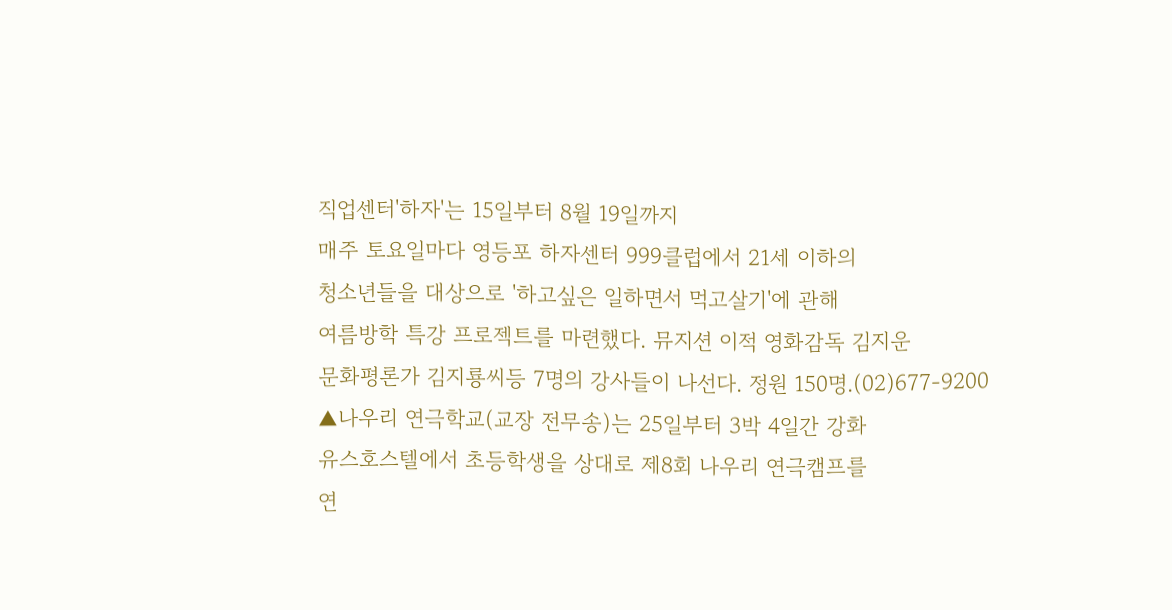직업센터'하자'는 15일부터 8월 19일까지
매주 토요일마다 영등포 하자센터 999클럽에서 21세 이하의
청소년들을 대상으로 '하고싶은 일하면서 먹고살기'에 관해
여름방학 특강 프로젝트를 마련했다. 뮤지션 이적 영화감독 김지운
문화평론가 김지룡씨등 7명의 강사들이 나선다. 정원 150명.(02)677-9200
▲나우리 연극학교(교장 전무송)는 25일부터 3박 4일간 강화
유스호스텔에서 초등학생을 상대로 제8회 나우리 연극캠프를
연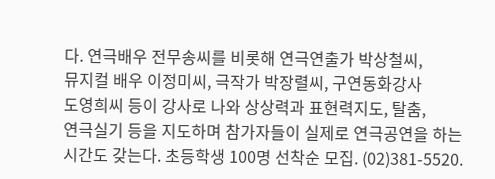다. 연극배우 전무송씨를 비롯해 연극연출가 박상철씨,
뮤지컬 배우 이정미씨, 극작가 박장렬씨, 구연동화강사
도영희씨 등이 강사로 나와 상상력과 표현력지도, 탈춤,
연극실기 등을 지도하며 참가자들이 실제로 연극공연을 하는
시간도 갖는다. 초등학생 100명 선착순 모집. (02)381-5520.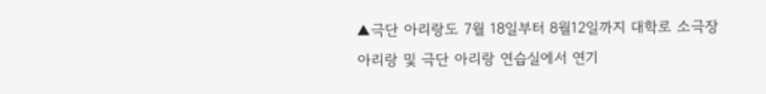▲극단 아리랑도 7월 18일부터 8월12일까지 대학로 소극장
아리랑 및 극단 아리랑 연습실에서 연기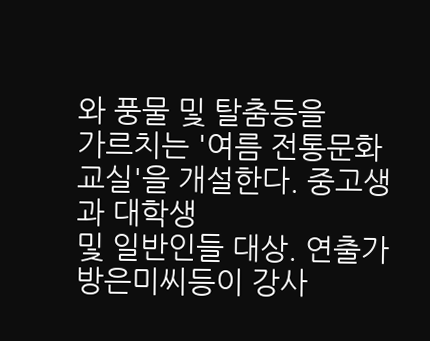와 풍물 및 탈춤등을
가르치는 '여름 전통문화교실'을 개설한다. 중고생과 대학생
및 일반인들 대상. 연출가 방은미씨등이 강사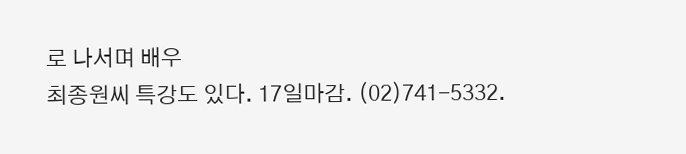로 나서며 배우
최종원씨 특강도 있다. 17일마감. (02)741-5332.